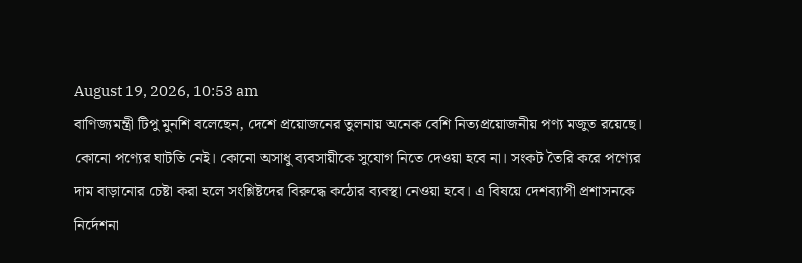August 19, 2026, 10:53 am
বাণিজ্যমন্ত্রী টিপু মুনশি বলেছেন, দেশে প্রয়োজনের তুলনায় অনেক বেশি নিত্যপ্রয়োজনীয় পণ্য মজুত রয়েছে। কোনো পণ্যের ঘাটতি নেই। কোনো অসাধু ব্যবসায়ীকে সুযোগ নিতে দেওয়া হবে না। সংকট তৈরি করে পণ্যের দাম বাড়ানোর চেষ্টা করা হলে সংশ্লিষ্টদের বিরুদ্ধে কঠোর ব্যবস্থা নেওয়া হবে। এ বিষয়ে দেশব্যাপী প্রশাসনকে নির্দেশনা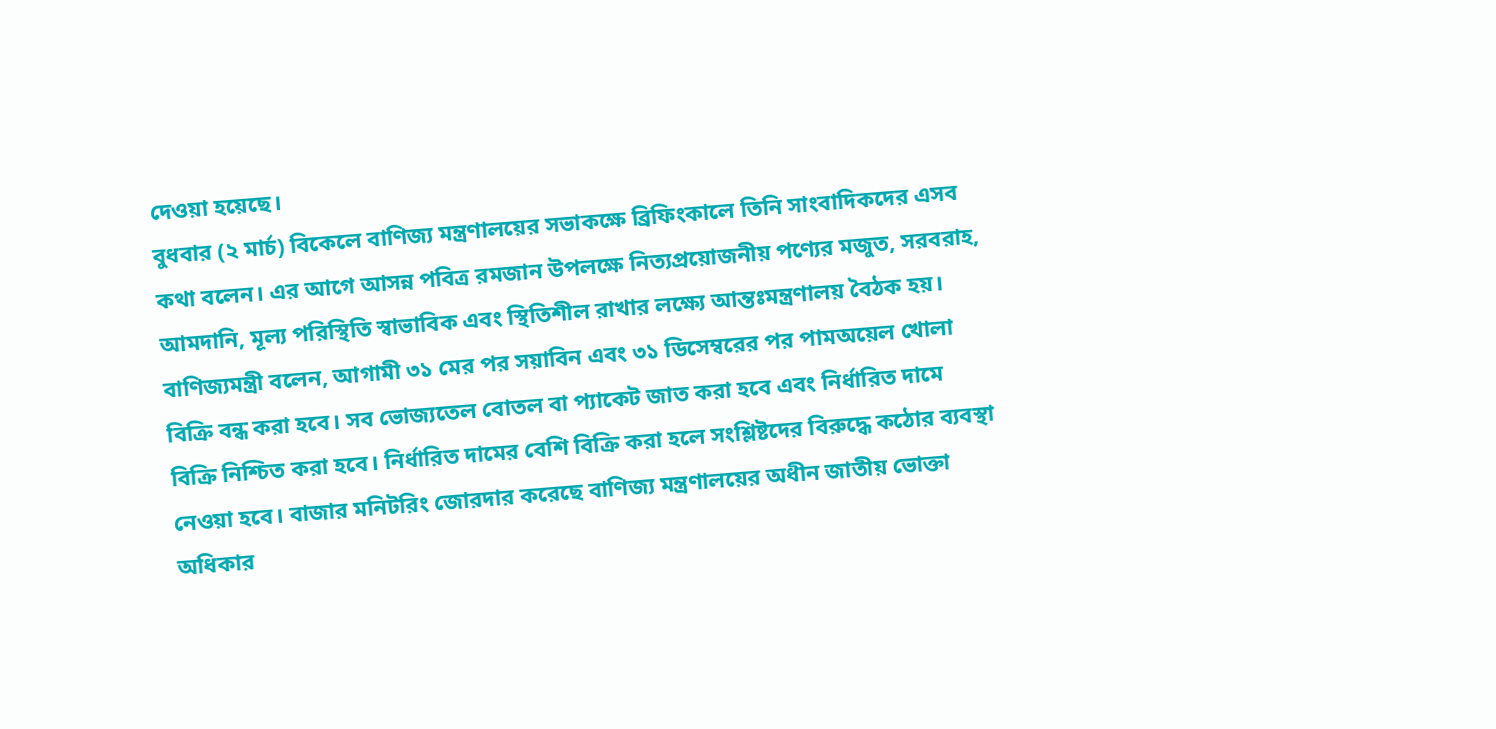দেওয়া হয়েছে।
বুধবার (২ মার্চ) বিকেলে বাণিজ্য মন্ত্রণালয়ের সভাকক্ষে ব্রিফিংকালে তিনি সাংবাদিকদের এসব কথা বলেন। এর আগে আসন্ন পবিত্র রমজান উপলক্ষে নিত্যপ্রয়োজনীয় পণ্যের মজুত, সরবরাহ, আমদানি, মূল্য পরিস্থিতি স্বাভাবিক এবং স্থিতিশীল রাখার লক্ষ্যে আন্তঃমন্ত্রণালয় বৈঠক হয়।
বাণিজ্যমন্ত্রী বলেন, আগামী ৩১ মের পর সয়াবিন এবং ৩১ ডিসেম্বরের পর পামঅয়েল খোলা বিক্রি বন্ধ করা হবে। সব ভোজ্যতেল বোতল বা প্যাকেট জাত করা হবে এবং নির্ধারিত দামে বিক্রি নিশ্চিত করা হবে। নির্ধারিত দামের বেশি বিক্রি করা হলে সংশ্লিষ্টদের বিরুদ্ধে কঠোর ব্যবস্থা নেওয়া হবে। বাজার মনিটরিং জোরদার করেছে বাণিজ্য মন্ত্রণালয়ের অধীন জাতীয় ভোক্তা অধিকার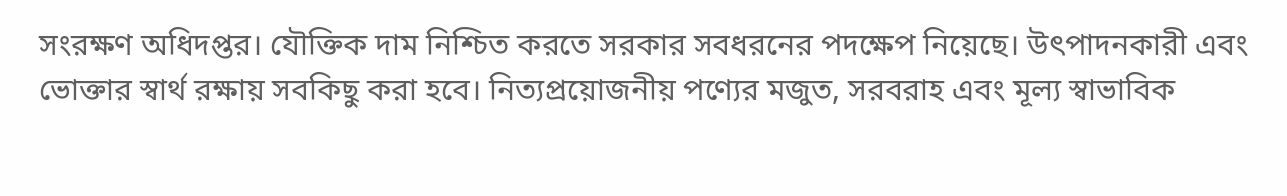সংরক্ষণ অধিদপ্তর। যৌক্তিক দাম নিশ্চিত করতে সরকার সবধরনের পদক্ষেপ নিয়েছে। উৎপাদনকারী এবং ভোক্তার স্বার্থ রক্ষায় সবকিছু করা হবে। নিত্যপ্রয়োজনীয় পণ্যের মজুত, সরবরাহ এবং মূল্য স্বাভাবিক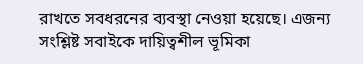রাখতে সবধরনের ব্যবস্থা নেওয়া হয়েছে। এজন্য সংশ্লিষ্ট সবাইকে দায়িত্বশীল ভূমিকা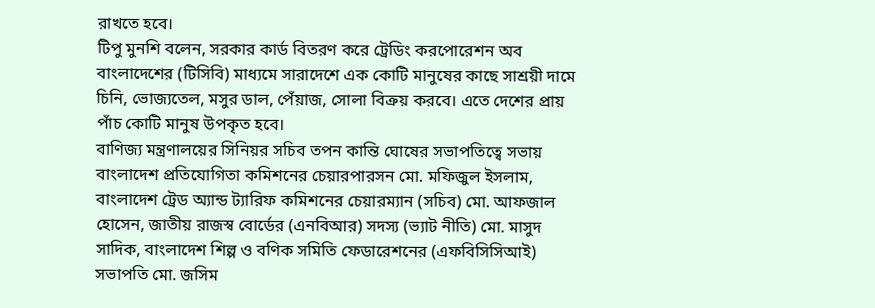রাখতে হবে।
টিপু মুনশি বলেন, সরকার কার্ড বিতরণ করে ট্রেডিং করপোরেশন অব বাংলাদেশের (টিসিবি) মাধ্যমে সারাদেশে এক কোটি মানুষের কাছে সাশ্রয়ী দামে চিনি, ভোজ্যতেল, মসুর ডাল, পেঁয়াজ, সোলা বিক্রয় করবে। এতে দেশের প্রায় পাঁচ কোটি মানুষ উপকৃত হবে।
বাণিজ্য মন্ত্রণালয়ের সিনিয়র সচিব তপন কান্তি ঘোষের সভাপতিত্বে সভায় বাংলাদেশ প্রতিযোগিতা কমিশনের চেয়ারপারসন মো. মফিজুল ইসলাম, বাংলাদেশ ট্রেড অ্যান্ড ট্যারিফ কমিশনের চেয়ারম্যান (সচিব) মো. আফজাল হোসেন, জাতীয় রাজস্ব বোর্ডের (এনবিআর) সদস্য (ভ্যাট নীতি) মো. মাসুদ সাদিক, বাংলাদেশ শিল্প ও বণিক সমিতি ফেডারেশনের (এফবিসিসিআই) সভাপতি মো. জসিম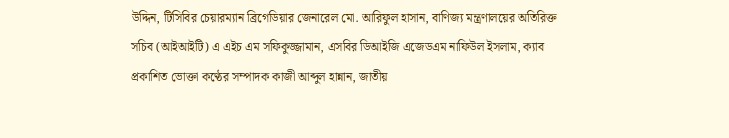উদ্দিন, টিসিবির চেয়ারম্যান ব্রিগেডিয়ার জেনারেল মো. আরিফুল হাসান, বাণিজ্য মন্ত্রণালয়ের অতিরিক্ত সচিব (আইআইটি) এ এইচ এম সফিকুজ্জামান, এসবির ডিআইজি এজেডএম নাফিউল ইসলাম, ক্যাব প্রকাশিত ভোক্তা কণ্ঠের সম্পাদক কাজী আব্দুল হান্নান, জাতীয়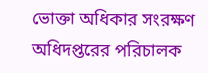ভোক্তা অধিকার সংরক্ষণ অধিদপ্তরের পরিচালক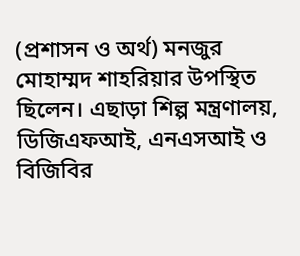(প্রশাসন ও অর্থ) মনজুর মোহাম্মদ শাহরিয়ার উপস্থিত ছিলেন। এছাড়া শিল্প মন্ত্রণালয়, ডিজিএফআই, এনএসআই ও বিজিবির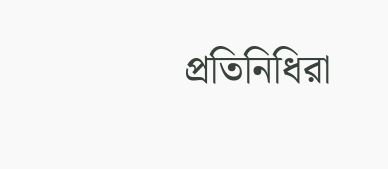প্রতিনিধিরা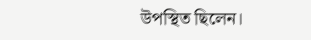উপস্থিত ছিলেন।